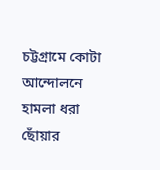চট্টগ্রামে কোটা আন্দোলনে হামলা ধরা ছোঁয়ার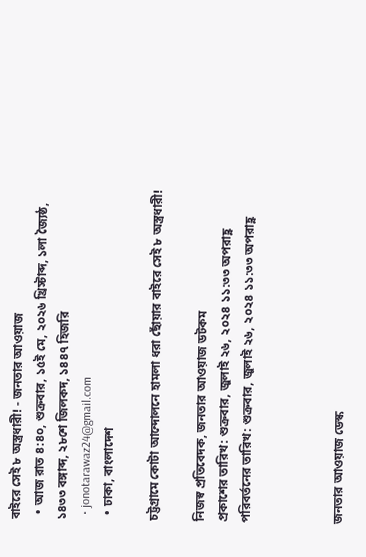বাইরে সেই ৮ অস্ত্রধারী! - জনতার আওয়াজ
  • আজ রাত ৪:৪০, শুক্রবার, ১৫ই মে, ২০২৬ খ্রিস্টাব্দ, ১লা জ্যৈষ্ঠ, ১৪৩৩ বঙ্গাব্দ, ২৮শে জিলকদ, ১৪৪৭ হিজরি
  • jonotarawaz24@gmail.com
  • ঢাকা, বাংলাদেশ

চট্টগ্রামে কোটা আন্দোলনে হামলা ধরা ছোঁয়ার বাইরে সেই ৮ অস্ত্রধারী!

নিজস্ব প্রতিবেদক, জনতার আওয়াজ ডটকম
প্রকাশের তারিখ: শুক্রবার, জুলাই ২৬, ২০২৪ ১১:৩৩ অপরাহ্ণ পরিবর্তনের তারিখ: শুক্রবার, জুলাই ২৬, ২০২৪ ১১:৩৩ অপরাহ্ণ



জনতার আওয়াজ ডেস্ক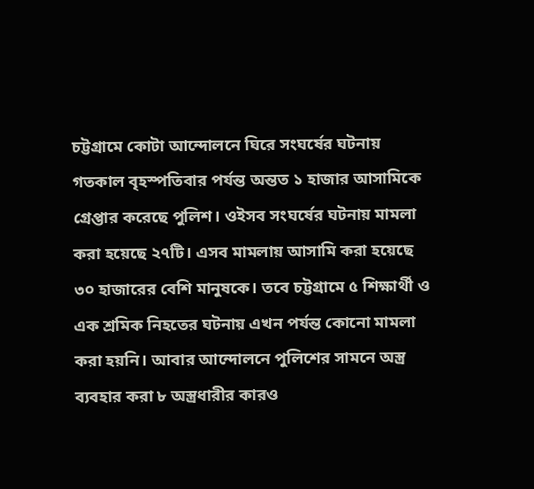চট্টগ্রামে কোটা আন্দোলনে ঘিরে সংঘর্ষের ঘটনায় গতকাল বৃহস্পতিবার পর্যন্ত অন্তত ১ হাজার আসামিকে গ্রেপ্তার করেছে পুলিশ। ওইসব সংঘর্ষের ঘটনায় মামলা করা হয়েছে ২৭টি। এসব মামলায় আসামি করা হয়েছে ৩০ হাজারের বেশি মানুষকে। তবে চট্টগ্রামে ৫ শিক্ষার্থী ও এক শ্রমিক নিহতের ঘটনায় এখন পর্যন্ত কোনো মামলা করা হয়নি। আবার আন্দোলনে পুলিশের সামনে অস্ত্র ব্যবহার করা ৮ অস্ত্রধারীর কারও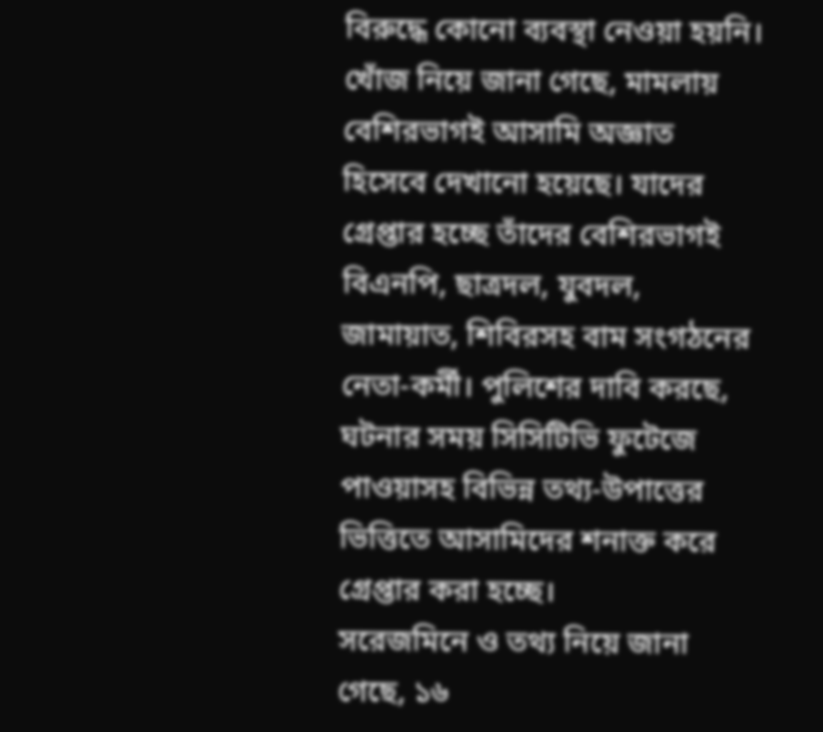বিরুদ্ধে কোনো ব্যবস্থা নেওয়া হয়নি।
খোঁজ নিয়ে জানা গেছে, মামলায় বেশিরভাগই আসামি অজ্ঞাত হিসেবে দেখানো হয়েছে। যাদের গ্রেপ্তার হচ্ছে তাঁদের বেশিরভাগই বিএনপি, ছাত্রদল, যুবদল, জামায়াত, শিবিরসহ বাম সংগঠনের নেতা-কর্মী। পুলিশের দাবি করছে, ঘটনার সময় সিসিটিভি ফুটেজে পাওয়াসহ বিভিন্ন তথ্য-উপাত্তের ভিত্তিতে আসামিদের শনাক্ত করে গ্রেপ্তার করা হচ্ছে।
সরেজমিনে ও তথ্য নিয়ে জানা গেছে, ১৬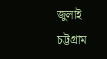জুলাই চট্টগ্রাম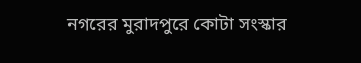নগরের মুরাদপুরে কোটা সংস্কার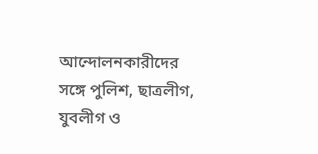আন্দোলনকারীদের সঙ্গে পুলিশ, ছাত্রলীগ, যুবলীগ ও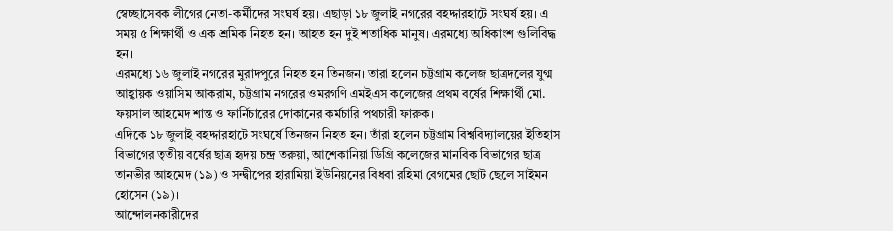স্বেচ্ছাসেবক লীগের নেতা-কর্মীদের সংঘর্ষ হয়। এছাড়া ১৮ জুলাই নগরের বহদ্দারহাটে সংঘর্ষ হয়। এ সময় ৫ শিক্ষার্থী ও এক শ্রমিক নিহত হন। আহত হন দুই শতাধিক মানুষ। এরমধ্যে অধিকাংশ গুলিবিদ্ধ হন।
এরমধ্যে ১৬ জুলাই নগরের মুরাদপুরে নিহত হন তিনজন। তারা হলেন চট্টগ্রাম কলেজ ছাত্রদলের যুগ্ম আহ্বায়ক ওয়াসিম আকরাম, চট্টগ্রাম নগরের ওমরগণি এমইএস কলেজের প্রথম বর্ষের শিক্ষার্থী মো. ফয়সাল আহমেদ শান্ত ও ফার্নিচারের দোকানের কর্মচারি পথচারী ফারুক।
এদিকে ১৮ জুলাই বহদ্দারহাটে সংঘর্ষে তিনজন নিহত হন। তাঁরা হলেন চট্টগ্রাম বিশ্ববিদ্যালয়ের ইতিহাস বিভাগের তৃতীয় বর্ষের ছাত্র হৃদয় চন্দ্র তরুয়া, আশেকানিয়া ডিগ্রি কলেজের মানবিক বিভাগের ছাত্র তানভীর আহমেদ (১৯) ও সন্দ্বীপের হারামিয়া ইউনিয়নের বিধবা রহিমা বেগমের ছোট ছেলে সাইমন হোসেন (১৯)।
আন্দোলনকারীদের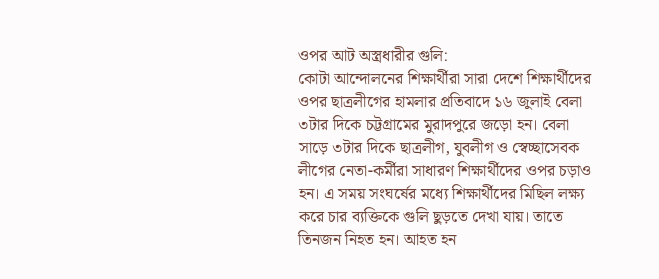ওপর আট অস্ত্রধারীর গুলি:
কোটা আন্দোলনের শিক্ষার্থীরা সারা দেশে শিক্ষার্থীদের ওপর ছাত্রলীগের হামলার প্রতিবাদে ১৬ জুলাই বেলা ৩টার দিকে চট্টগ্রামের মুরাদপুরে জড়ো হন। বেলা সাড়ে ৩টার দিকে ছাত্রলীগ, যুবলীগ ও স্বেচ্ছাসেবক লীগের নেতা-কর্মীরা সাধারণ শিক্ষার্থীদের ওপর চড়াও হন। এ সময় সংঘর্ষের মধ্যে শিক্ষার্থীদের মিছিল লক্ষ্য করে চার ব্যক্তিকে গুলি ছুড়তে দেখা যায়। তাতে তিনজন নিহত হন। আহত হন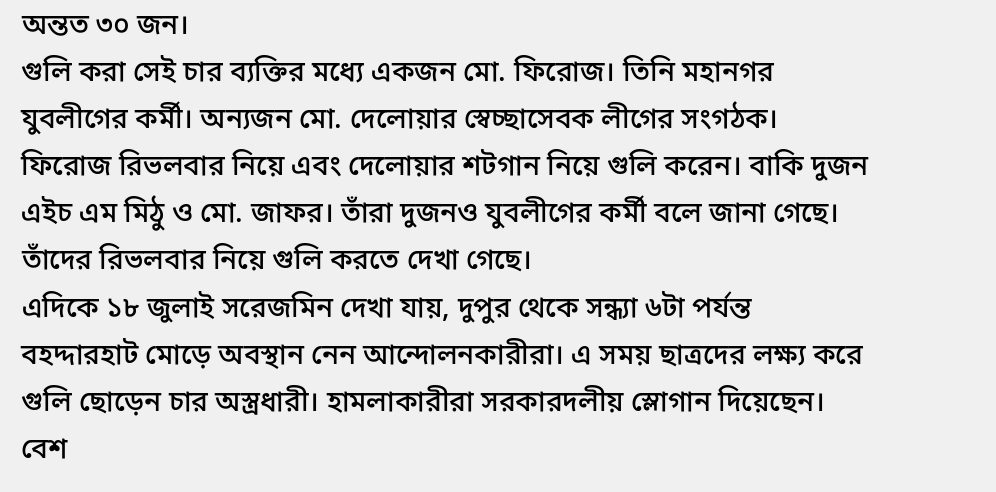অন্তত ৩০ জন।
গুলি করা সেই চার ব্যক্তির মধ্যে একজন মো. ফিরোজ। তিনি মহানগর যুবলীগের কর্মী। অন্যজন মো. দেলোয়ার স্বেচ্ছাসেবক লীগের সংগঠক। ফিরোজ রিভলবার নিয়ে এবং দেলোয়ার শটগান নিয়ে গুলি করেন। বাকি দুজন এইচ এম মিঠু ও মো. জাফর। তাঁরা দুজনও যুবলীগের কর্মী বলে জানা গেছে। তাঁদের রিভলবার নিয়ে গুলি করতে দেখা গেছে।
এদিকে ১৮ জুলাই সরেজমিন দেখা যায়, দুপুর থেকে সন্ধ্যা ৬টা পর্যন্ত বহদ্দারহাট মোড়ে অবস্থান নেন আন্দোলনকারীরা। এ সময় ছাত্রদের লক্ষ্য করে গুলি ছোড়েন চার অস্ত্রধারী। হামলাকারীরা সরকারদলীয় স্লোগান দিয়েছেন। বেশ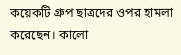কয়েকটি গ্রুপ ছাত্রদের ওপর হামলা করেছেন। কালো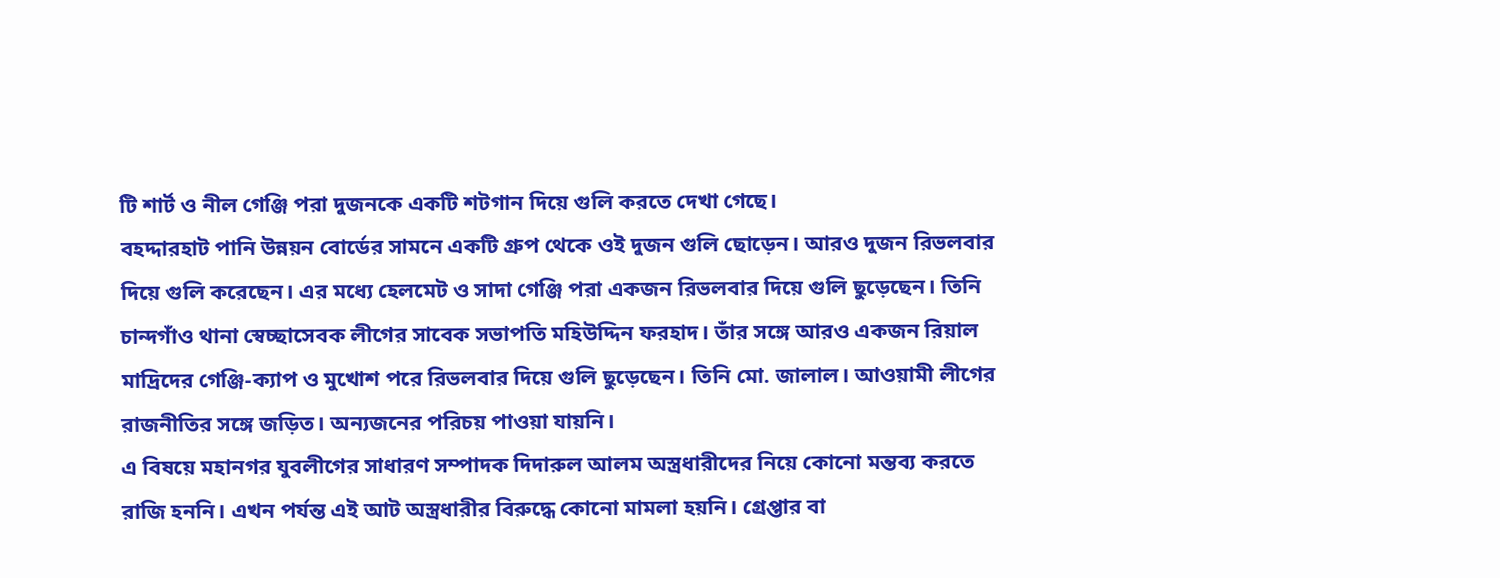টি শার্ট ও নীল গেঞ্জি পরা দুজনকে একটি শটগান দিয়ে গুলি করতে দেখা গেছে।
বহদ্দারহাট পানি উন্নয়ন বোর্ডের সামনে একটি গ্রুপ থেকে ওই দুজন গুলি ছোড়েন। আরও দুজন রিভলবার দিয়ে গুলি করেছেন। এর মধ্যে হেলমেট ও সাদা গেঞ্জি পরা একজন রিভলবার দিয়ে গুলি ছুড়েছেন। তিনি চান্দগাঁও থানা স্বেচ্ছাসেবক লীগের সাবেক সভাপতি মহিউদ্দিন ফরহাদ। তাঁর সঙ্গে আরও একজন রিয়াল মাদ্রিদের গেঞ্জি-ক্যাপ ও মুখোশ পরে রিভলবার দিয়ে গুলি ছুড়েছেন। তিনি মো. জালাল। আওয়ামী লীগের রাজনীতির সঙ্গে জড়িত। অন্যজনের পরিচয় পাওয়া যায়নি।
এ বিষয়ে মহানগর যুবলীগের সাধারণ সম্পাদক দিদারুল আলম অস্ত্রধারীদের নিয়ে কোনো মন্তব্য করতে রাজি হননি। এখন পর্যন্ত এই আট অস্ত্রধারীর বিরুদ্ধে কোনো মামলা হয়নি। গ্রেপ্তার বা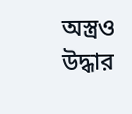অস্ত্রও উদ্ধার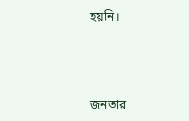হয়নি।



জনতার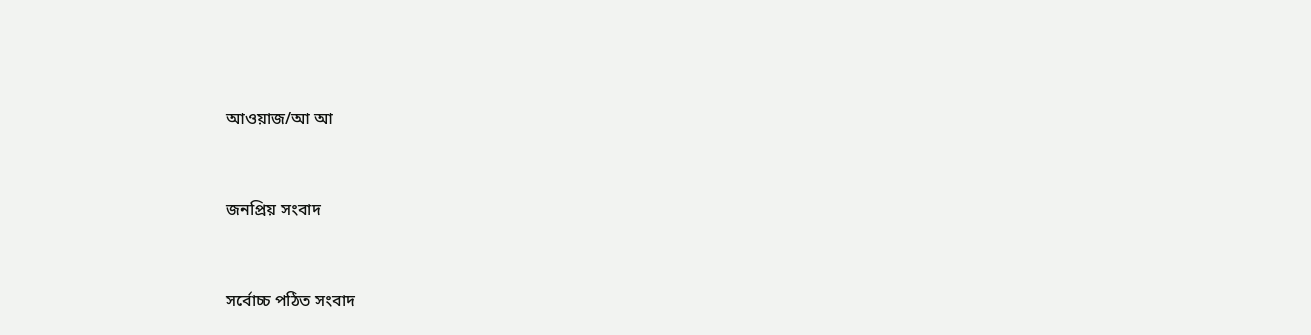আওয়াজ/আ আ



জনপ্রিয় সংবাদ



সর্বোচ্চ পঠিত সংবাদ